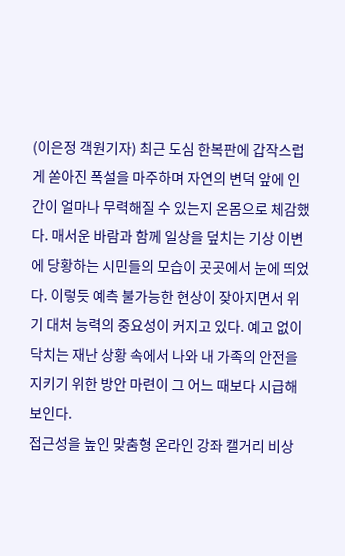(이은정 객원기자) 최근 도심 한복판에 갑작스럽게 쏟아진 폭설을 마주하며 자연의 변덕 앞에 인간이 얼마나 무력해질 수 있는지 온몸으로 체감했다. 매서운 바람과 함께 일상을 덮치는 기상 이변에 당황하는 시민들의 모습이 곳곳에서 눈에 띄었다. 이렇듯 예측 불가능한 현상이 잦아지면서 위기 대처 능력의 중요성이 커지고 있다. 예고 없이 닥치는 재난 상황 속에서 나와 내 가족의 안전을 지키기 위한 방안 마련이 그 어느 때보다 시급해 보인다.
접근성을 높인 맞춤형 온라인 강좌 캘거리 비상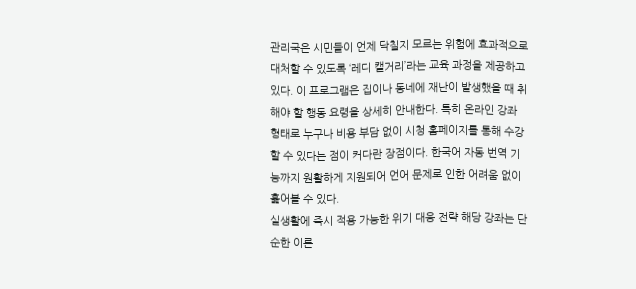관리국은 시민들이 언제 닥칠지 모르는 위험에 효과적으로 대처할 수 있도록 ‘레디 캘거리’라는 교육 과정을 제공하고 있다. 이 프로그램은 집이나 동네에 재난이 발생했을 때 취해야 할 행동 요령을 상세히 안내한다. 특히 온라인 강좌 형태로 누구나 비용 부담 없이 시청 홈페이지를 통해 수강할 수 있다는 점이 커다란 장점이다. 한국어 자동 번역 기능까지 원활하게 지원되어 언어 문제로 인한 어려움 없이 훑어볼 수 있다.
실생활에 즉시 적용 가능한 위기 대응 전략 해당 강좌는 단순한 이론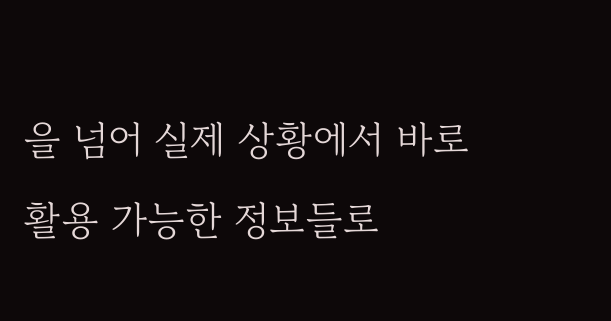을 넘어 실제 상황에서 바로 활용 가능한 정보들로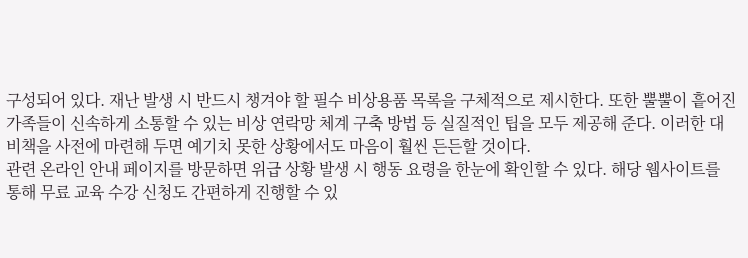구성되어 있다. 재난 발생 시 반드시 챙겨야 할 필수 비상용품 목록을 구체적으로 제시한다. 또한 뿔뿔이 흩어진 가족들이 신속하게 소통할 수 있는 비상 연락망 체계 구축 방법 등 실질적인 팁을 모두 제공해 준다. 이러한 대비책을 사전에 마련해 두면 예기치 못한 상황에서도 마음이 훨씬 든든할 것이다.
관련 온라인 안내 페이지를 방문하면 위급 상황 발생 시 행동 요령을 한눈에 확인할 수 있다. 해당 웹사이트를 통해 무료 교육 수강 신청도 간편하게 진행할 수 있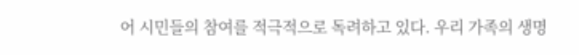어 시민들의 참여를 적극적으로 독려하고 있다. 우리 가족의 생명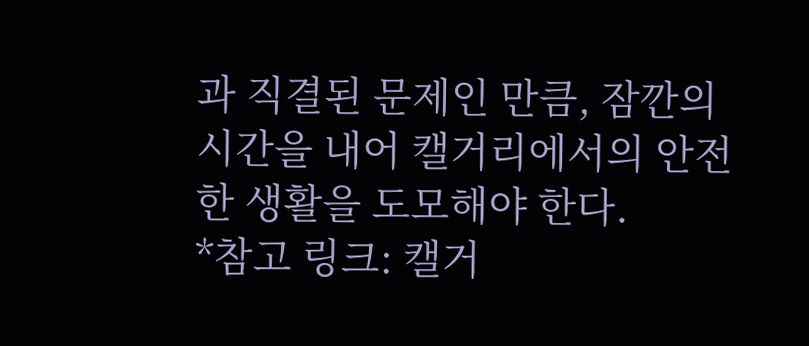과 직결된 문제인 만큼, 잠깐의 시간을 내어 캘거리에서의 안전한 생활을 도모해야 한다.
*참고 링크: 캘거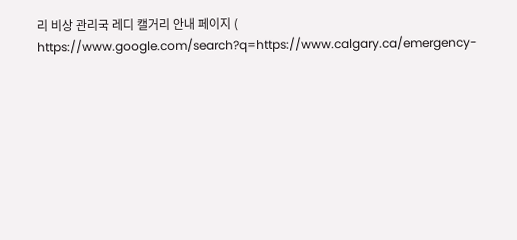리 비상 관리국 레디 캘거리 안내 페이지 (
https://www.google.com/search?q=https://www.calgary.ca/emergency-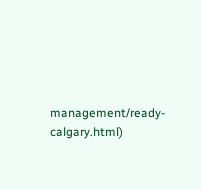management/ready-calgary.html)